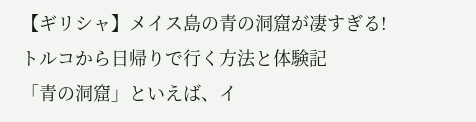【ギリシャ】メイス島の青の洞窟が凄すぎる!トルコから日帰りで行く方法と体験記
「青の洞窟」といえば、イ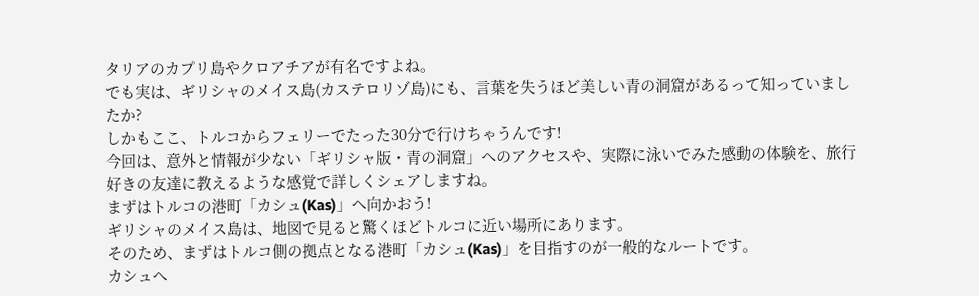タリアのカプリ島やクロアチアが有名ですよね。
でも実は、ギリシャのメイス島(カステロリゾ島)にも、言葉を失うほど美しい青の洞窟があるって知っていましたか?
しかもここ、トルコからフェリーでたった30分で行けちゃうんです!
今回は、意外と情報が少ない「ギリシャ版・青の洞窟」へのアクセスや、実際に泳いでみた感動の体験を、旅行好きの友達に教えるような感覚で詳しくシェアしますね。
まずはトルコの港町「カシュ(Kas)」へ向かおう!
ギリシャのメイス島は、地図で見ると驚くほどトルコに近い場所にあります。
そのため、まずはトルコ側の拠点となる港町「カシュ(Kas)」を目指すのが一般的なルートです。
カシュへ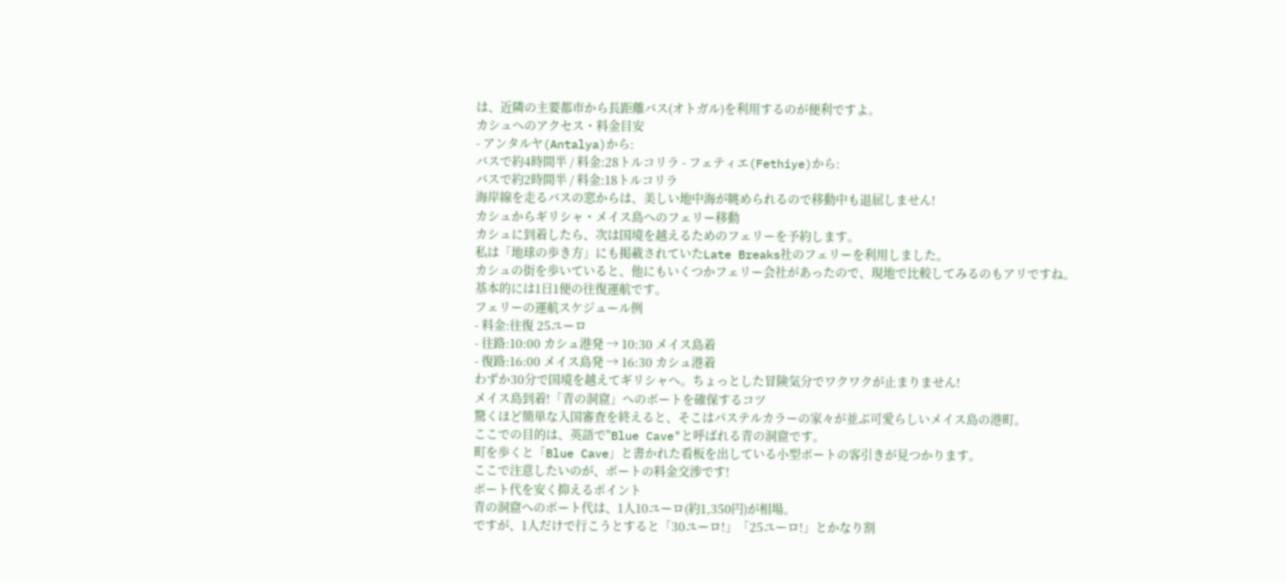は、近隣の主要都市から長距離バス(オトガル)を利用するのが便利ですよ。
カシュへのアクセス・料金目安
- アンタルヤ(Antalya)から:
バスで約4時間半 / 料金:28トルコリラ - フェティエ(Fethiye)から:
バスで約2時間半 / 料金:18トルコリラ
海岸線を走るバスの窓からは、美しい地中海が眺められるので移動中も退屈しません!
カシュからギリシャ・メイス島へのフェリー移動
カシュに到着したら、次は国境を越えるためのフェリーを予約します。
私は「地球の歩き方」にも掲載されていたLate Breaks社のフェリーを利用しました。
カシュの街を歩いていると、他にもいくつかフェリー会社があったので、現地で比較してみるのもアリですね。
基本的には1日1便の往復運航です。
フェリーの運航スケジュール例
- 料金:往復 25ユーロ
- 往路:10:00 カシュ港発 → 10:30 メイス島着
- 復路:16:00 メイス島発 → 16:30 カシュ港着
わずか30分で国境を越えてギリシャへ。ちょっとした冒険気分でワクワクが止まりません!
メイス島到着!「青の洞窟」へのボートを確保するコツ
驚くほど簡単な入国審査を終えると、そこはパステルカラーの家々が並ぶ可愛らしいメイス島の港町。
ここでの目的は、英語で"Blue Cave"と呼ばれる青の洞窟です。
町を歩くと「Blue Cave」と書かれた看板を出している小型ボートの客引きが見つかります。
ここで注意したいのが、ボートの料金交渉です!
ボート代を安く抑えるポイント
青の洞窟へのボート代は、1人10ユーロ(約1,350円)が相場。
ですが、1人だけで行こうとすると「30ユーロ!」「25ユーロ!」とかなり割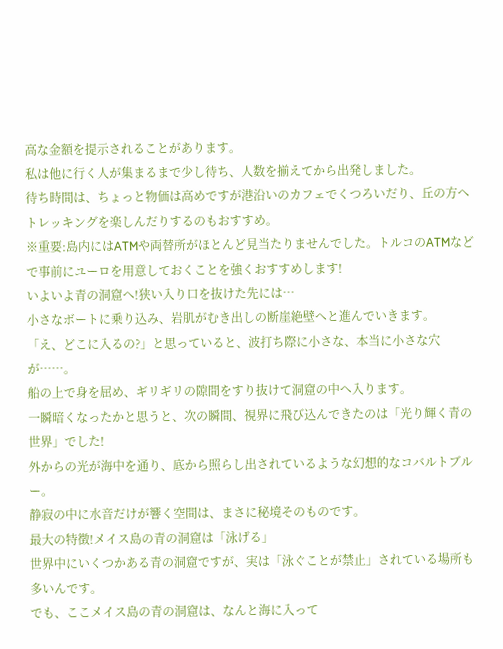高な金額を提示されることがあります。
私は他に行く人が集まるまで少し待ち、人数を揃えてから出発しました。
待ち時間は、ちょっと物価は高めですが港沿いのカフェでくつろいだり、丘の方へトレッキングを楽しんだりするのもおすすめ。
※重要:島内にはATMや両替所がほとんど見当たりませんでした。トルコのATMなどで事前にユーロを用意しておくことを強くおすすめします!
いよいよ青の洞窟へ!狭い入り口を抜けた先には…
小さなボートに乗り込み、岩肌がむき出しの断崖絶壁へと進んでいきます。
「え、どこに入るの?」と思っていると、波打ち際に小さな、本当に小さな穴が……。
船の上で身を屈め、ギリギリの隙間をすり抜けて洞窟の中へ入ります。
一瞬暗くなったかと思うと、次の瞬間、視界に飛び込んできたのは「光り輝く青の世界」でした!
外からの光が海中を通り、底から照らし出されているような幻想的なコバルトブルー。
静寂の中に水音だけが響く空間は、まさに秘境そのものです。
最大の特徴!メイス島の青の洞窟は「泳げる」
世界中にいくつかある青の洞窟ですが、実は「泳ぐことが禁止」されている場所も多いんです。
でも、ここメイス島の青の洞窟は、なんと海に入って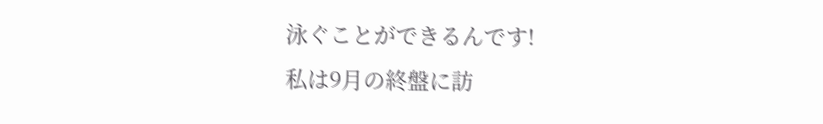泳ぐことができるんです!
私は9月の終盤に訪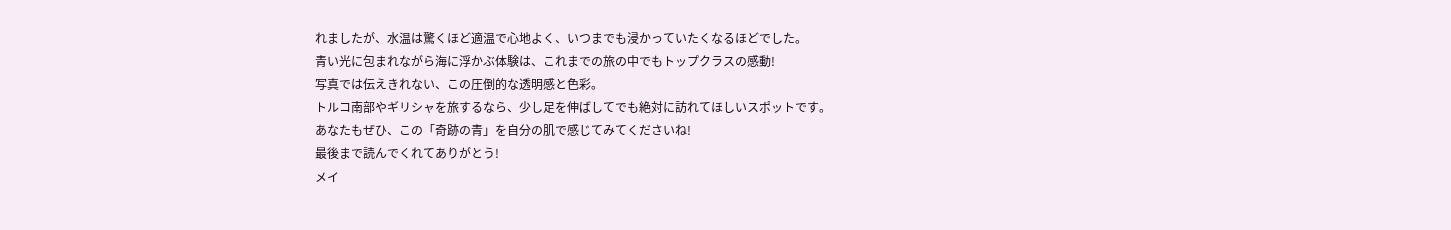れましたが、水温は驚くほど適温で心地よく、いつまでも浸かっていたくなるほどでした。
青い光に包まれながら海に浮かぶ体験は、これまでの旅の中でもトップクラスの感動!
写真では伝えきれない、この圧倒的な透明感と色彩。
トルコ南部やギリシャを旅するなら、少し足を伸ばしてでも絶対に訪れてほしいスポットです。
あなたもぜひ、この「奇跡の青」を自分の肌で感じてみてくださいね!
最後まで読んでくれてありがとう!
メイ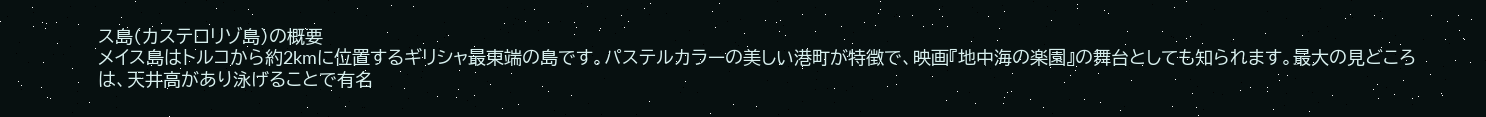ス島(カステロリゾ島)の概要
メイス島はトルコから約2kmに位置するギリシャ最東端の島です。パステルカラーの美しい港町が特徴で、映画『地中海の楽園』の舞台としても知られます。最大の見どころは、天井高があり泳げることで有名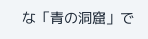な「青の洞窟」で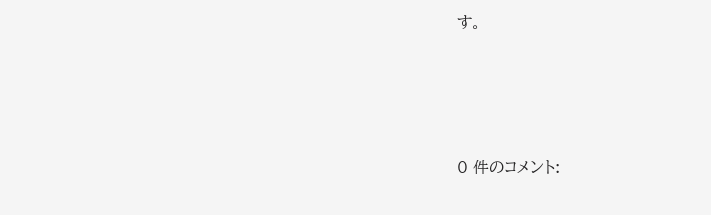す。






0 件のコメント: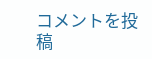コメントを投稿